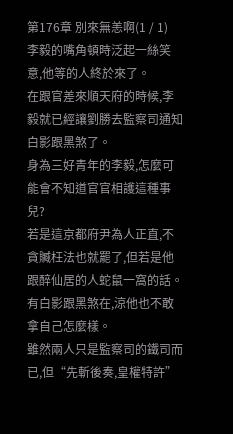第176章 別來無恙啊(1 / 1)
李毅的嘴角頓時泛起一絲笑意,他等的人終於來了。
在跟官差來順天府的時候,李毅就已經讓劉勝去監察司通知白影跟黑煞了。
身為三好青年的李毅,怎麼可能會不知道官官相護這種事兒?
若是這京都府尹為人正直,不貪贓枉法也就罷了,但若是他跟醉仙居的人蛇鼠一窩的話。
有白影跟黑煞在,涼他也不敢拿自己怎麼樣。
雖然兩人只是監察司的鐵司而已,但“先斬後奏,皇權特許”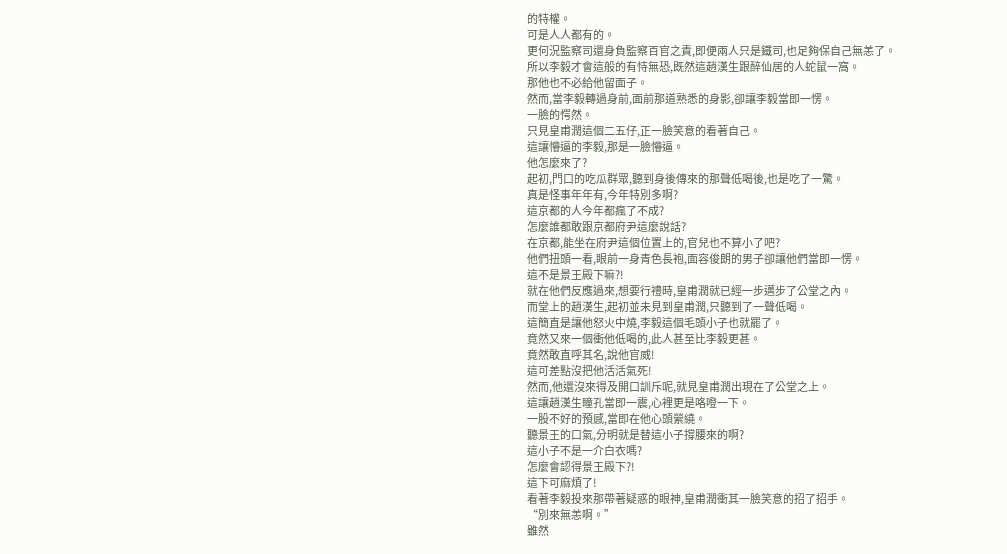的特權。
可是人人都有的。
更何況監察司還身負監察百官之責,即便兩人只是鐵司,也足夠保自己無恙了。
所以李毅才會這般的有恃無恐,既然這趙漢生跟醉仙居的人蛇鼠一窩。
那他也不必給他留面子。
然而,當李毅轉過身前,面前那道熟悉的身影,卻讓李毅當即一愣。
一臉的愕然。
只見皇甫潤這個二五仔,正一臉笑意的看著自己。
這讓懵逼的李毅,那是一臉懵逼。
他怎麼來了?
起初,門口的吃瓜群眾,聽到身後傳來的那聲低喝後,也是吃了一驚。
真是怪事年年有,今年特別多啊?
這京都的人今年都瘋了不成?
怎麼誰都敢跟京都府尹這麼說話?
在京都,能坐在府尹這個位置上的,官兒也不算小了吧?
他們扭頭一看,眼前一身青色長袍,面容俊朗的男子卻讓他們當即一愣。
這不是景王殿下嘛?!
就在他們反應過來,想要行禮時,皇甫潤就已經一步邁步了公堂之內。
而堂上的趙漢生,起初並未見到皇甫潤,只聽到了一聲低喝。
這簡直是讓他怒火中燒,李毅這個毛頭小子也就罷了。
竟然又來一個衝他低喝的,此人甚至比李毅更甚。
竟然敢直呼其名,說他官威!
這可差點沒把他活活氣死!
然而,他還沒來得及開口訓斥呢,就見皇甫潤出現在了公堂之上。
這讓趙漢生瞳孔當即一震,心裡更是咯噔一下。
一股不好的預感,當即在他心頭縈繞。
聽景王的口氣,分明就是替這小子撐腰來的啊?
這小子不是一介白衣嗎?
怎麼會認得景王殿下?!
這下可麻煩了!
看著李毅投來那帶著疑惑的眼神,皇甫潤衝其一臉笑意的招了招手。
“別來無恙啊。”
雖然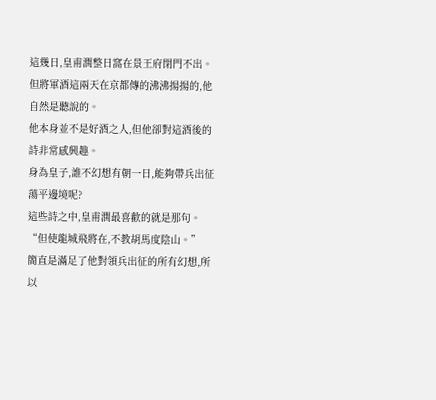這幾日,皇甫潤整日窩在景王府閉門不出。
但將軍酒這兩天在京都傳的沸沸揚揚的,他自然是聽說的。
他本身並不是好酒之人,但他卻對這酒後的詩非常感興趣。
身為皇子,誰不幻想有朝一日,能夠帶兵出征蕩平邊境呢?
這些詩之中,皇甫潤最喜歡的就是那句。
“但使龍城飛將在,不教胡馬度陰山。”
簡直是滿足了他對領兵出征的所有幻想,所以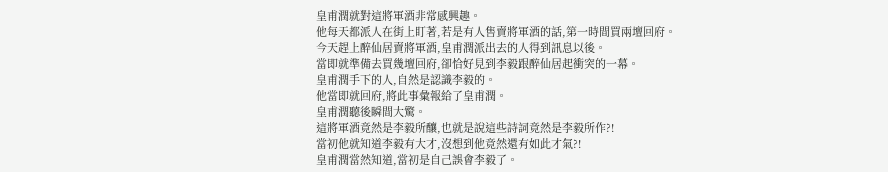皇甫潤就對這將軍酒非常感興趣。
他每天都派人在街上盯著,若是有人售賣將軍酒的話,第一時間買兩壇回府。
今天趕上醉仙居賣將軍酒,皇甫潤派出去的人得到訊息以後。
當即就準備去買幾壇回府,卻恰好見到李毅跟醉仙居起衝突的一幕。
皇甫潤手下的人,自然是認識李毅的。
他當即就回府,將此事彙報給了皇甫潤。
皇甫潤聽後瞬間大驚。
這將軍酒竟然是李毅所釀,也就是說這些詩詞竟然是李毅所作?!
當初他就知道李毅有大才,沒想到他竟然還有如此才氣?!
皇甫潤當然知道,當初是自己誤會李毅了。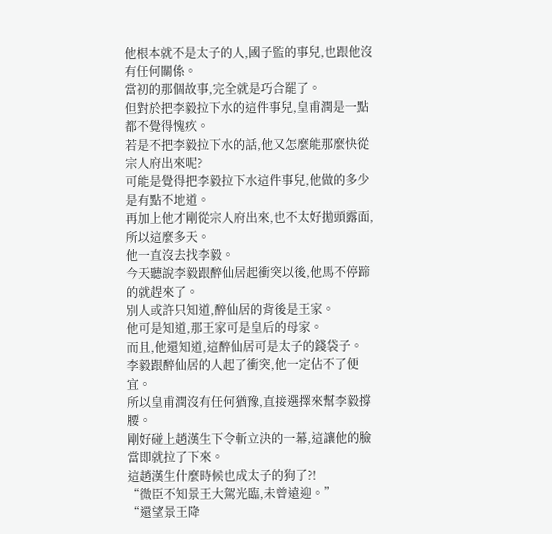他根本就不是太子的人,國子監的事兒,也跟他沒有任何關係。
當初的那個故事,完全就是巧合罷了。
但對於把李毅拉下水的這件事兒,皇甫潤是一點都不覺得愧疚。
若是不把李毅拉下水的話,他又怎麼能那麼快從宗人府出來呢?
可能是覺得把李毅拉下水這件事兒,他做的多少是有點不地道。
再加上他才剛從宗人府出來,也不太好拋頭露面,所以這麼多天。
他一直沒去找李毅。
今天聽說李毅跟醉仙居起衝突以後,他馬不停蹄的就趕來了。
別人或許只知道,醉仙居的背後是王家。
他可是知道,那王家可是皇后的母家。
而且,他還知道,這醉仙居可是太子的錢袋子。
李毅跟醉仙居的人起了衝突,他一定佔不了便宜。
所以皇甫潤沒有任何猶豫,直接選擇來幫李毅撐腰。
剛好碰上趙漢生下令斬立決的一幕,這讓他的臉當即就拉了下來。
這趙漢生什麼時候也成太子的狗了?!
“微臣不知景王大駕光臨,未曾遠迎。”
“還望景王降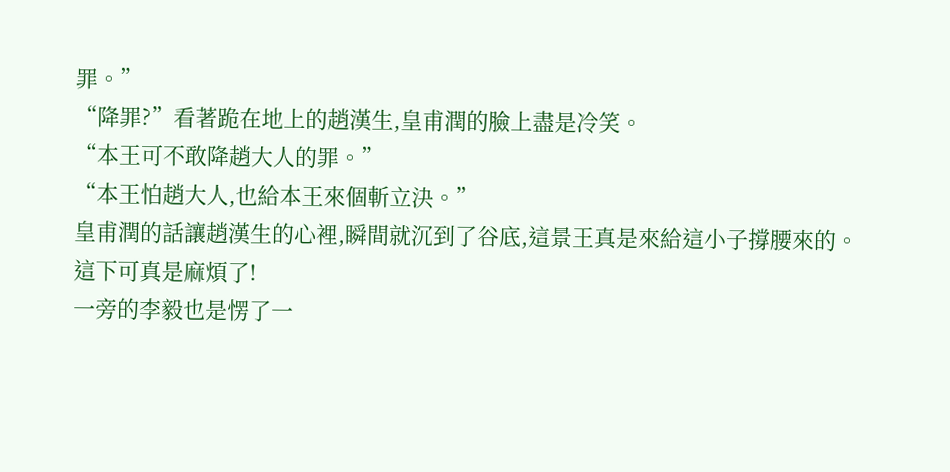罪。”
“降罪?”看著跪在地上的趙漢生,皇甫潤的臉上盡是冷笑。
“本王可不敢降趙大人的罪。”
“本王怕趙大人,也給本王來個斬立決。”
皇甫潤的話讓趙漢生的心裡,瞬間就沉到了谷底,這景王真是來給這小子撐腰來的。
這下可真是麻煩了!
一旁的李毅也是愣了一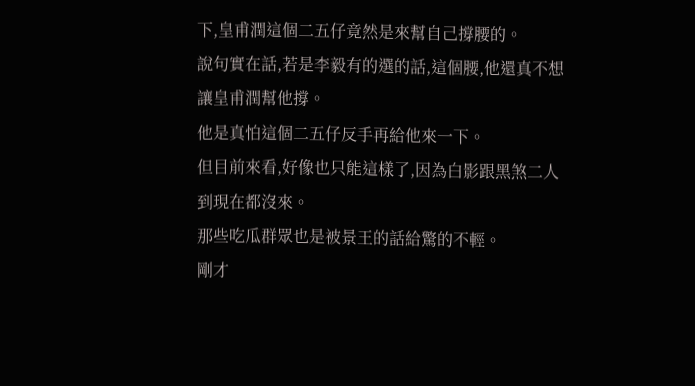下,皇甫潤這個二五仔竟然是來幫自己撐腰的。
說句實在話,若是李毅有的選的話,這個腰,他還真不想讓皇甫潤幫他撐。
他是真怕這個二五仔反手再給他來一下。
但目前來看,好像也只能這樣了,因為白影跟黑煞二人到現在都沒來。
那些吃瓜群眾也是被景王的話給驚的不輕。
剛才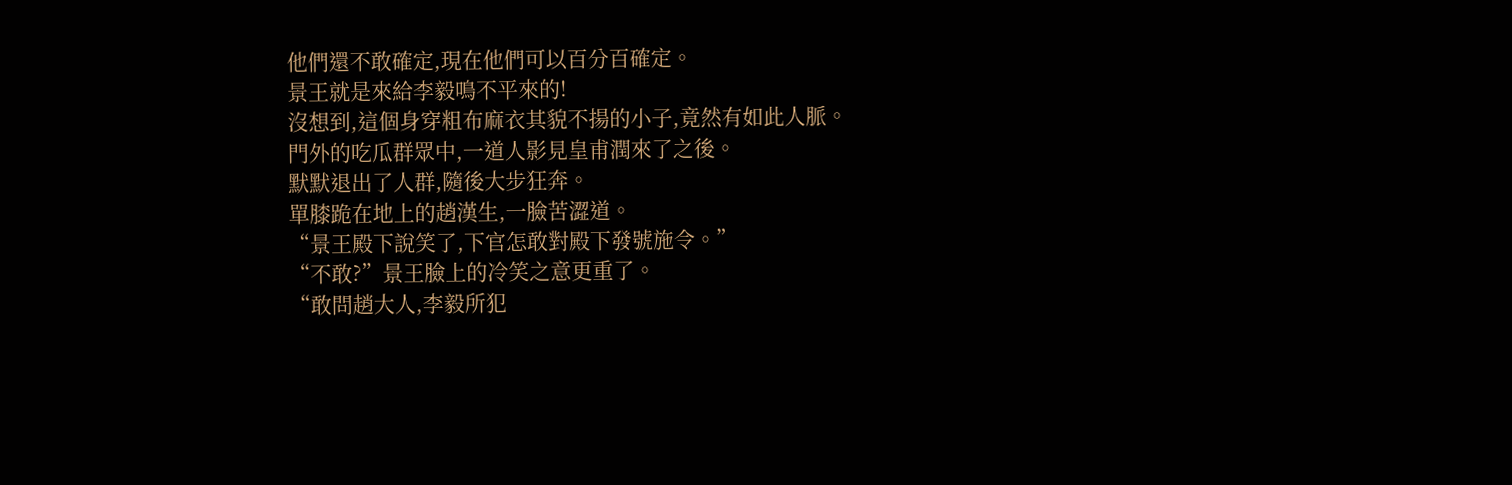他們還不敢確定,現在他們可以百分百確定。
景王就是來給李毅鳴不平來的!
沒想到,這個身穿粗布麻衣其貌不揚的小子,竟然有如此人脈。
門外的吃瓜群眾中,一道人影見皇甫潤來了之後。
默默退出了人群,隨後大步狂奔。
單膝跪在地上的趙漢生,一臉苦澀道。
“景王殿下說笑了,下官怎敢對殿下發號施令。”
“不敢?”景王臉上的冷笑之意更重了。
“敢問趙大人,李毅所犯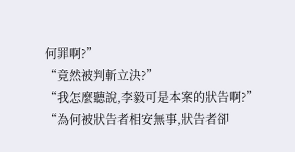何罪啊?”
“竟然被判斬立決?”
“我怎麼聽說,李毅可是本案的狀告啊?”
“為何被狀告者相安無事,狀告者卻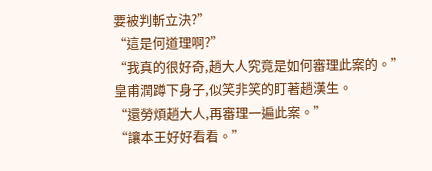要被判斬立決?”
“這是何道理啊?”
“我真的很好奇,趙大人究竟是如何審理此案的。”
皇甫潤蹲下身子,似笑非笑的盯著趙漢生。
“還勞煩趙大人,再審理一遍此案。”
“讓本王好好看看。”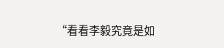“看看李毅究竟是如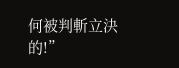何被判斬立決的!”